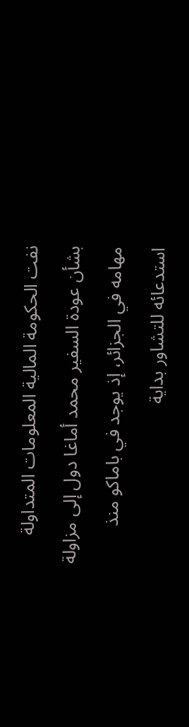نفت الحكومة المالية المعلومات المتداولة بشأن عودة السفير محمد أماغا دول إلى مزاولة مهامه في الجزائر، إذ يوجد في باماكو منذ استدعائه للتشاور بداية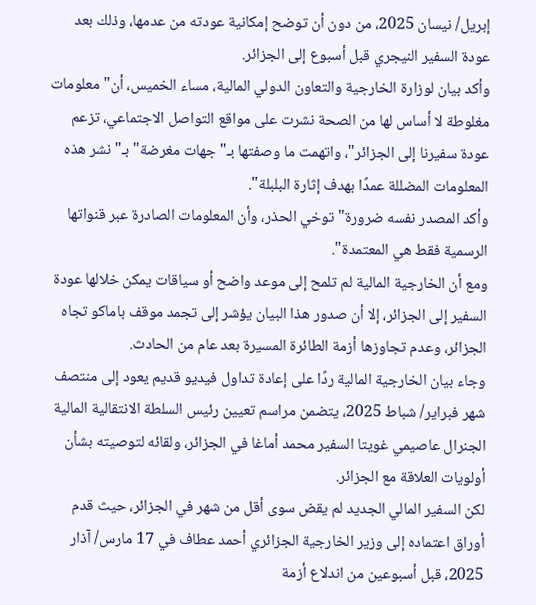إبريل/ نيسان 2025، من دون أن توضح إمكانية عودته من عدمها، وذلك بعد عودة السفير النيجري قبل أسبوع إلى الجزائر.
وأكد بيان لوزارة الخارجية والتعاون الدولي المالية، مساء الخميس، أن" معلومات مغلوطة لا أساس لها من الصحة نشرت على مواقع التواصل الاجتماعي، تزعم عودة سفيرنا إلى الجزائر"، واتهمت ما وصفتها بـ" جهات مغرضة" بـ" نشر هذه المعلومات المضللة عمدًا بهدف إثارة البلبلة".
وأكد المصدر نفسه ضرورة" توخي الحذر، وأن المعلومات الصادرة عبر قنواتها الرسمية فقط هي المعتمدة".
ومع أن الخارجية المالية لم تلمح إلى موعد واضح أو سياقات يمكن خلالها عودة السفير إلى الجزائر، إلا أن صدور هذا البيان يؤشر إلى تجمد موقف باماكو تجاه الجزائر، وعدم تجاوزها أزمة الطائرة المسيرة بعد عام من الحادث.
وجاء بيان الخارجية المالية ردًا على إعادة تداول فيديو قديم يعود إلى منتصف شهر فبراير/ شباط 2025، يتضمن مراسم تعيين رئيس السلطة الانتقالية المالية الجنرال عاصيمي غويتا السفير محمد أماغا في الجزائر، ولقائه لتوصيته بشأن أولويات العلاقة مع الجزائر.
لكن السفير المالي الجديد لم يقض سوى أقل من شهر في الجزائر، حيث قدم أوراق اعتماده إلى وزير الخارجية الجزائري أحمد عطاف في 17 مارس/ آذار 2025، قبل أسبوعين من اندلاع أزمة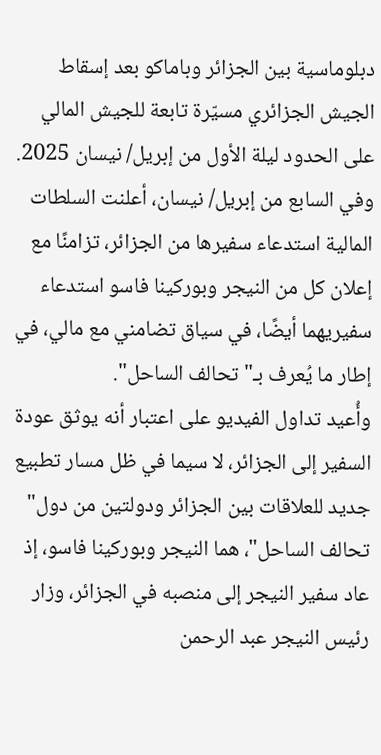دبلوماسية بين الجزائر وباماكو بعد إسقاط الجيش الجزائري مسيّرة تابعة للجيش المالي على الحدود ليلة الأول من إبريل/ نيسان 2025.
وفي السابع من إبريل/ نيسان، أعلنت السلطات المالية استدعاء سفيرها من الجزائر، تزامنًا مع إعلان كل من النيجر وبوركينا فاسو استدعاء سفيريهما أيضًا، في سياق تضامني مع مالي، في إطار ما يُعرف بـ" تحالف الساحل".
وأُعيد تداول الفيديو على اعتبار أنه يوثق عودة السفير إلى الجزائر، لا سيما في ظل مسار تطبيع جديد للعلاقات بين الجزائر ودولتين من دول" تحالف الساحل"، هما النيجر وبوركينا فاسو، إذ عاد سفير النيجر إلى منصبه في الجزائر، وزار رئيس النيجر عبد الرحمن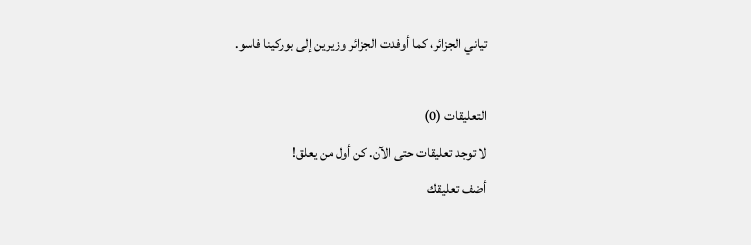تياني الجزائر، كما أوفدت الجزائر وزيرين إلى بوركينا فاسو.

التعليقات (0)
لا توجد تعليقات حتى الآن. كن أول من يعلق!
أضف تعليقك